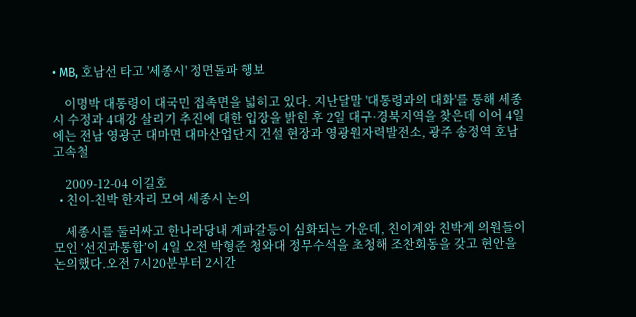• MB, 호남선 타고 '세종시' 정면돌파 행보

    이명박 대통령이 대국민 접촉면을 넓히고 있다. 지난달말 '대통령과의 대화'를 통해 세종시 수정과 4대강 살리기 추진에 대한 입장을 밝힌 후 2일 대구·경북지역을 찾은데 이어 4일에는 전남 영광군 대마면 대마산업단지 건설 현장과 영광원자력발전소, 광주 송정역 호남고속철

    2009-12-04 이길호
  • 친이-친박 한자리 모여 세종시 논의

    세종시를 둘러싸고 한나라당내 계파갈등이 심화되는 가운데, 친이계와 친박계 의원들이 모인 ‘선진과통합’이 4일 오전 박형준 청와대 정무수석을 초청해 조찬회동을 갖고 현안을 논의했다.오전 7시20분부터 2시간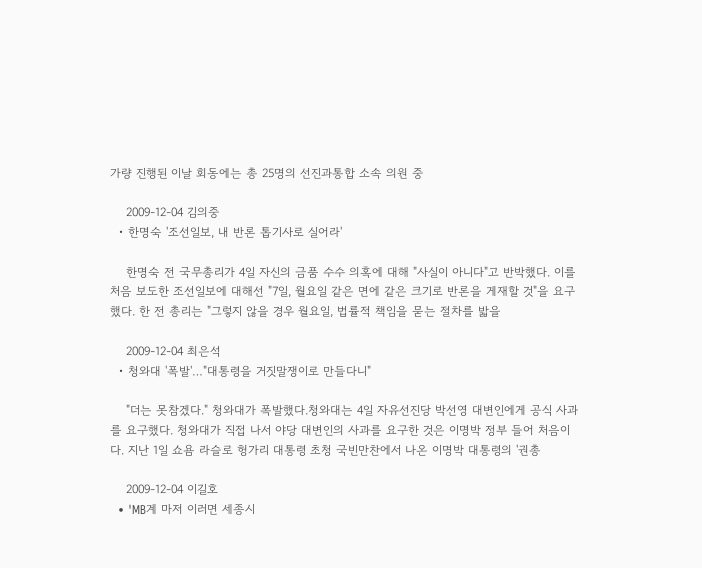가량 진행된 이날 회동에는 총 25명의 선진과통합 소속 의원 중

    2009-12-04 김의중
  • 한명숙 '조선일보, 내 반론 톱기사로 실어라'

    한명숙 전 국무총리가 4일 자신의 금품 수수 의혹에 대해 "사실이 아니다"고 반박했다. 이를 처음 보도한 조선일보에 대해선 "7일, 월요일 같은 면에 같은 크기로 반론을 게재할 것"을 요구했다. 한 전 총리는 "그렇지 않을 경우 월요일, 법률적 책임을 묻는 절차를 밟을

    2009-12-04 최은석
  • 청와대 '폭발'…"대통령을 거짓말쟁이로 만들다니"

    "더는 못참겠다." 청와대가 폭발했다.청와대는 4일 자유선진당 박선영 대변인에게 공식 사과를 요구했다. 청와대가 직접 나서 야당 대변인의 사과를 요구한 것은 이명박 정부 들어 처음이다. 지난 1일 쇼욤 라슬로 헝가리 대통령 초청 국빈만찬에서 나온 이명박 대통령의 '권총

    2009-12-04 이길호
  • 'MB계 마저 이러면 세종시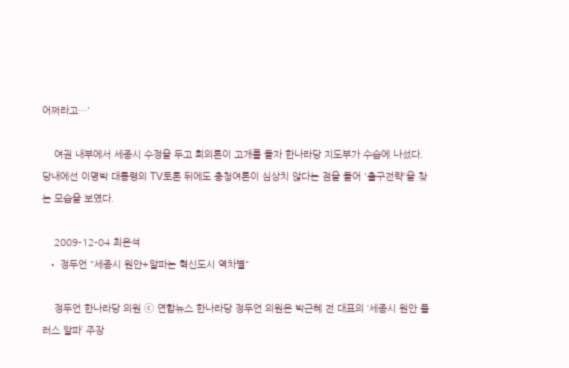어쩌라고…'

    여권 내부에서 세종시 수정을 두고 회의론이 고개를 들자 한나라당 지도부가 수습에 나섰다. 당내에선 이명박 대통령의 TV토론 뒤에도 충청여론이 심상치 않다는 점을 들어 '출구전략'을 찾는 모습을 보였다.

    2009-12-04 최은석
  • 정두언 "세종시 원안+알파는 혁신도시 역차별"

    정두언 한나라당 의원 ⓒ 연합뉴스 한나라당 정두언 의원은 박근혜 전 대표의 ‘세종시 원안 플러스 알파’ 주장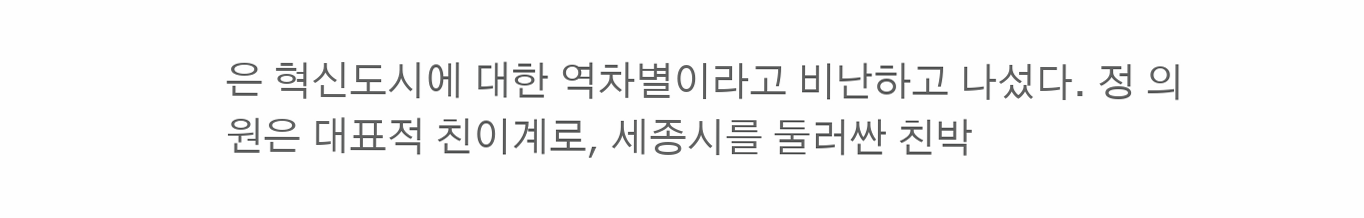은 혁신도시에 대한 역차별이라고 비난하고 나섰다. 정 의원은 대표적 친이계로, 세종시를 둘러싼 친박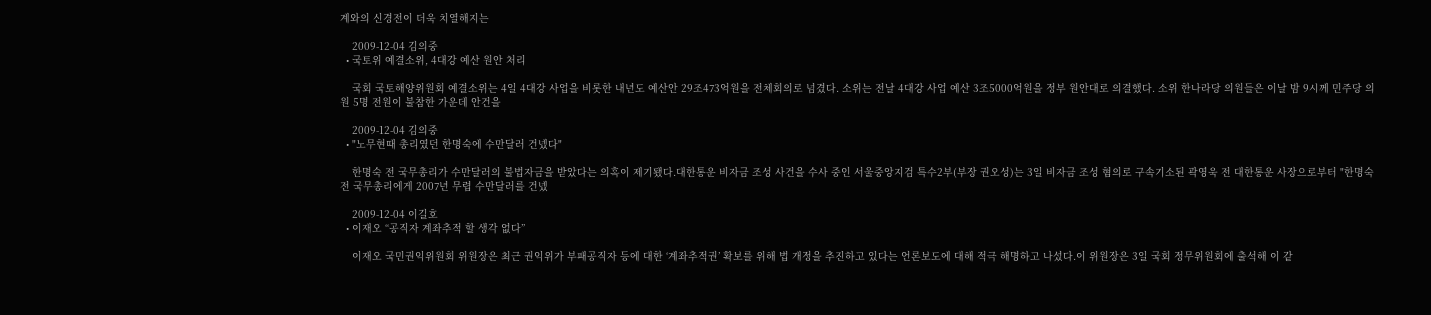계와의 신경전이 더욱 치열해지는

    2009-12-04 김의중
  • 국토위 예결소위, 4대강 예산 원안 처리

    국회 국토해양위원회 예결소위는 4일 4대강 사업을 비롯한 내년도 예산안 29조473억원을 전체회의로 넘겼다. 소위는 전날 4대강 사업 예산 3조5000억원을 정부 원안대로 의결했다. 소위 한나라당 의원들은 이날 밤 9시께 민주당 의원 5명 전원이 불참한 가운데 안건을

    2009-12-04 김의중
  • "노무현때 총리였던 한명숙에 수만달러 건넸다"

    한명숙 전 국무총리가 수만달러의 불법자금을 받았다는 의혹이 제기됐다.대한통운 비자금 조성 사건을 수사 중인 서울중앙지검 특수2부(부장 권오성)는 3일 비자금 조성 혐의로 구속기소된 곽영욱 전 대한통운 사장으로부터 "한명숙 전 국무총리에게 2007년 무렵 수만달러를 건넸

    2009-12-04 이길호
  • 이재오 “공직자 계좌추적 할 생각 없다”

    이재오 국민권익위원회 위원장은 최근 권익위가 부패공직자 등에 대한 ‘계좌추적권’ 확보를 위해 법 개정을 추진하고 있다는 언론보도에 대해 적극 해명하고 나섰다.이 위원장은 3일 국회 정무위원회에 출석해 이 같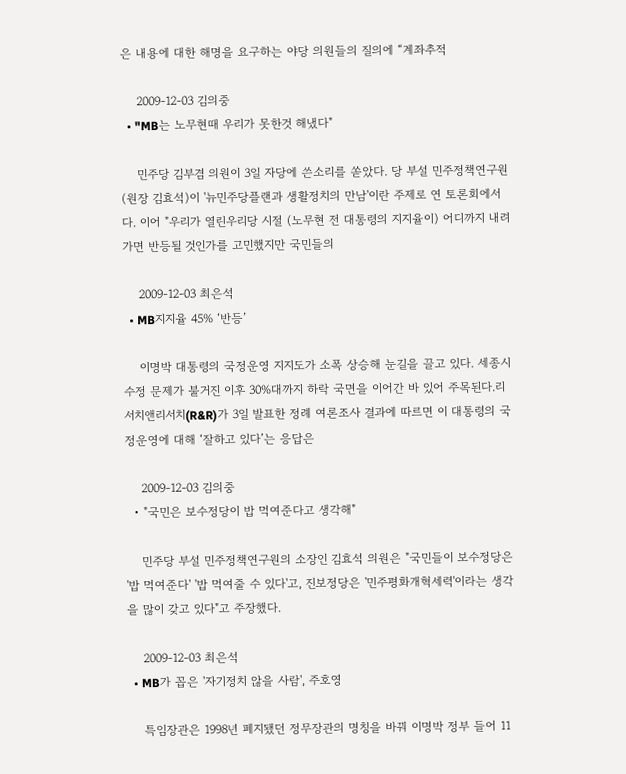은 내용에 대한 해명을 요구하는 야당 의원들의 질의에 “계좌추적

    2009-12-03 김의중
  • "MB는 노무현때 우리가 못한것 해냈다"

    민주당 김부겸 의원이 3일 자당에 쓴소리를 쏟았다. 당 부설 민주정책연구원(원장 김효석)이 '뉴민주당플랜과 생활정치의 만남'이란 주제로 연 토론회에서다. 이어 "우리가 열린우리당 시절 (노무현 전 대통령의 지지율이) 어디까지 내려가면 반등될 것인가를 고민했지만 국민들의

    2009-12-03 최은석
  • MB지지율 45% ‘반등’

    이명박 대통령의 국정운영 지지도가 소폭 상승해 눈길을 끌고 있다. 세종시 수정 문제가 불거진 이후 30%대까지 하락 국면을 이어간 바 있어 주목된다.리서치앤리서치(R&R)가 3일 발표한 정례 여론조사 결과에 따르면 이 대통령의 국정운영에 대해 ‘잘하고 있다’는 응답은

    2009-12-03 김의중
  • "국민은 보수정당이 밥 먹여준다고 생각해"

    민주당 부설 민주정책연구원의 소장인 김효석 의원은 "국민들이 보수정당은 '밥 먹여준다' '밥 먹여줄 수 있다'고, 진보정당은 '민주평화개혁세력'이라는 생각을 많이 갖고 있다"고 주장했다.

    2009-12-03 최은석
  • MB가 꼽은 '자기정치 않을 사람', 주호영

    특임장관은 1998년 폐지됐던 정무장관의 명칭을 바꿔 이명박 정부 들어 11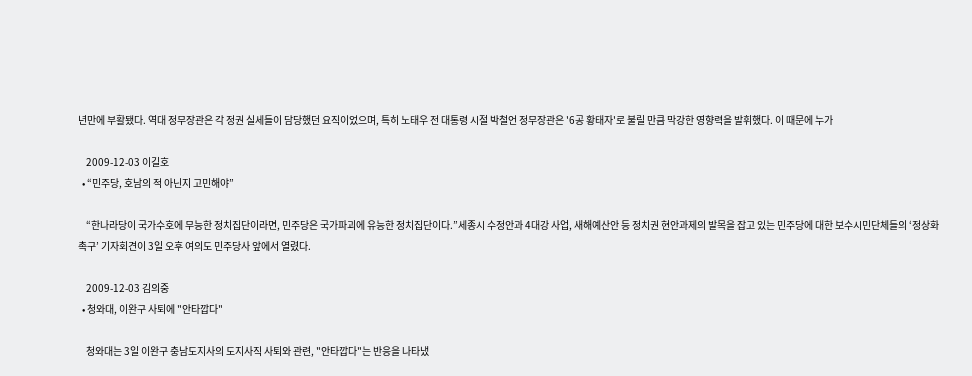년만에 부활됐다. 역대 정무장관은 각 정권 실세들이 담당했던 요직이었으며, 특히 노태우 전 대통령 시절 박철언 정무장관은 '6공 황태자'로 불릴 만큼 막강한 영향력을 발휘했다. 이 때문에 누가

    2009-12-03 이길호
  • “민주당, 호남의 적 아닌지 고민해야”

    “한나라당이 국가수호에 무능한 정치집단이라면, 민주당은 국가파괴에 유능한 정치집단이다.”세종시 수정안과 4대강 사업, 새해예산안 등 정치권 현안과제의 발목을 잡고 있는 민주당에 대한 보수시민단체들의 ‘정상화 촉구’ 기자회견이 3일 오후 여의도 민주당사 앞에서 열렸다.

    2009-12-03 김의중
  • 청와대, 이완구 사퇴에 "안타깝다"

    청와대는 3일 이완구 충남도지사의 도지사직 사퇴와 관련, "안타깝다"는 반응을 나타냈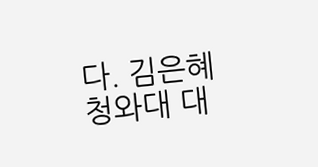다. 김은혜 청와대 대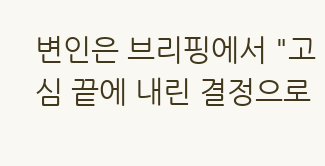변인은 브리핑에서 "고심 끝에 내린 결정으로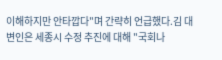이해하지만 안타깝다"며 간략히 언급했다.김 대변인은 세종시 수정 추진에 대해 "국회나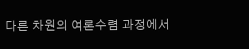다른 차원의 여론수렴 과정에서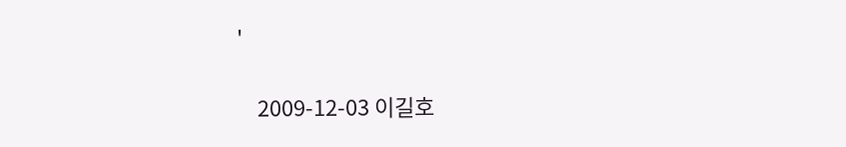'

    2009-12-03 이길호